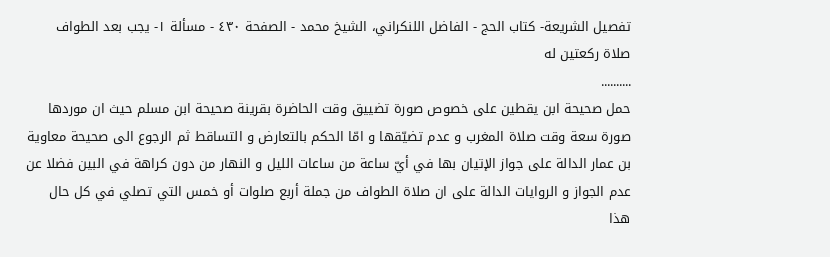تفصيل الشريعة- كتاب الحج - الفاضل اللنكراني، الشيخ محمد - الصفحة ٤٣٠ - مسألة ١- يجب بعد الطواف صلاة ركعتين له
..........
حمل صحيحة ابن يقطين على خصوص صورة تضييق وقت الحاضرة بقرينة صحيحة ابن مسلم حيث ان موردها صورة سعة وقت صلاة المغرب و عدم تضيّقها و امّا الحكم بالتعارض و التساقط ثم الرجوع الى صحيحة معاوية بن عمار الدالة على جواز الإتيان بها في أيّ ساعة من ساعات الليل و النهار من دون كراهة في البين فضلا عن عدم الجواز و الروايات الدالة على ان صلاة الطواف من جملة أربع صلوات أو خمس التي تصلي في كل حال هذا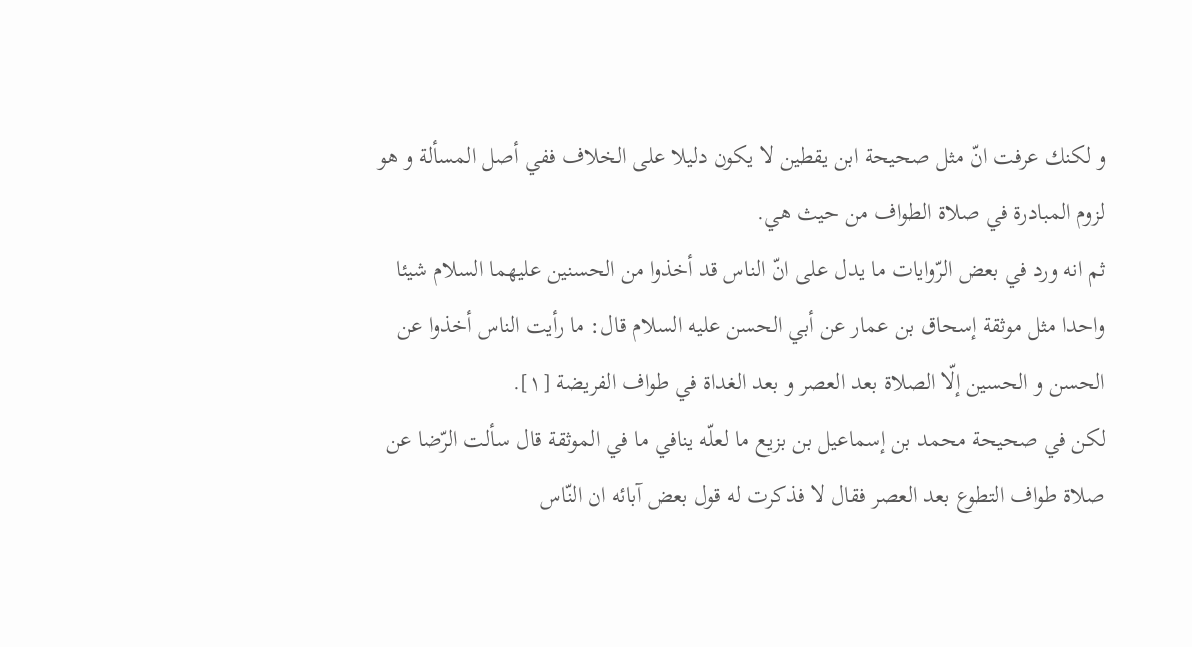و لكنك عرفت انّ مثل صحيحة ابن يقطين لا يكون دليلا على الخلاف ففي أصل المسألة و هو لزوم المبادرة في صلاة الطواف من حيث هي.
ثم انه ورد في بعض الرّوايات ما يدل على انّ الناس قد أخذوا من الحسنين عليهما السلام شيئا واحدا مثل موثقة إسحاق بن عمار عن أبي الحسن عليه السلام قال: ما رأيت الناس أخذوا عن الحسن و الحسين إلّا الصلاة بعد العصر و بعد الغداة في طواف الفريضة [١].
لكن في صحيحة محمد بن إسماعيل بن بزيع ما لعلّه ينافي ما في الموثقة قال سألت الرّضا عن صلاة طواف التطوع بعد العصر فقال لا فذكرت له قول بعض آبائه ان النّاس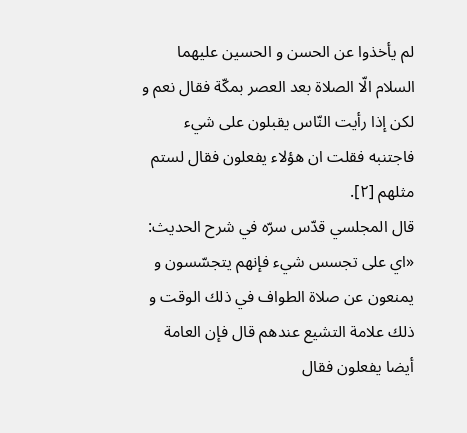لم يأخذوا عن الحسن و الحسين عليهما السلام الّا الصلاة بعد العصر بمكّة فقال نعم و لكن إذا رأيت النّاس يقبلون على شيء فاجتنبه فقلت ان هؤلاء يفعلون فقال لستم مثلهم [٢].
قال المجلسي قدّس سرّه في شرح الحديث: «اي على تجسس شيء فإنهم يتجسّسون و يمنعون عن صلاة الطواف في ذلك الوقت و ذلك علامة التشيع عندهم قال فإن العامة أيضا يفعلون فقال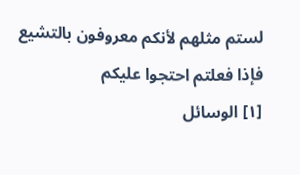لستم مثلهم لأنكم معروفون بالتشيع فإذا فعلتم احتجوا عليكم
[١] الوسائل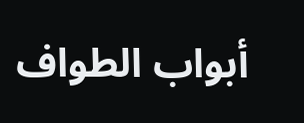أبواب الطواف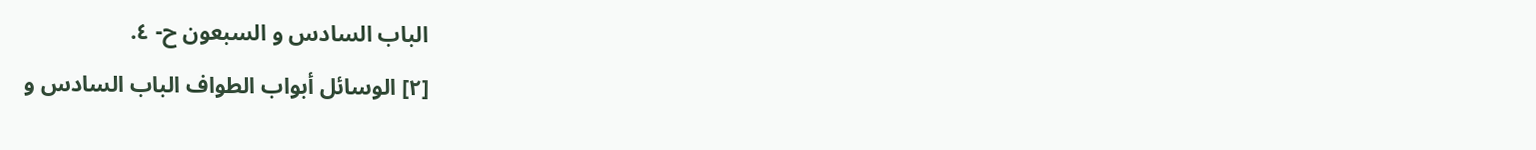الباب السادس و السبعون ح- ٤.
[٢] الوسائل أبواب الطواف الباب السادس و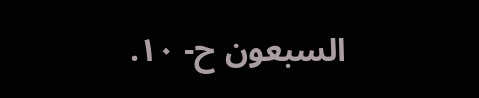السبعون ح- ١٠.